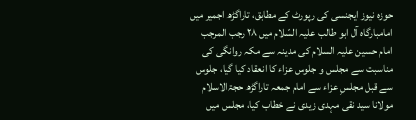حوزہ نیوز ایجنسی کی رپورٹ کے مطابق، تاراگڑھ اجمیر میں امامبارگاہ آل ابو طالب علیہ السّلام میں ٢٨ رجب المرجب امام حسین علیہ السلام کی مدینہ سے مکہ روانگی کی مناسبت سے مجلس و جلوس عزاء کا انعقاد کیا گیا، جلوس سے قبل مجلسِ عزاء سے امام جمعہ تاراگڑھ حجۃالاسلام مولانا سید نقی مہدی زیدی نے خطاب کیا، مجلس میں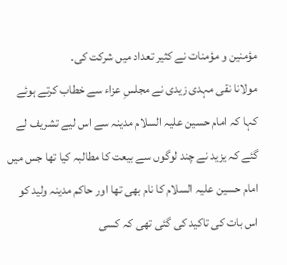مؤمنین و مؤمنات نے کثیر تعداد میں شرکت کی۔
مولانا نقی مہدی زیدی نے مجلسِ عزاء سے خطاب کرتے ہوئے کہا کہ امام حسین علیہ السلام مدینہ سے اس لیے تشریف لے گئے کہ یزید نے چند لوگوں سے بیعت کا مطالبہ کیا تھا جس میں امام حسین علیہ السلام کا نام بھی تھا اور حاکم مدینہ ولید کو اس بات کی تاکید کی گئی تھی کہ کسی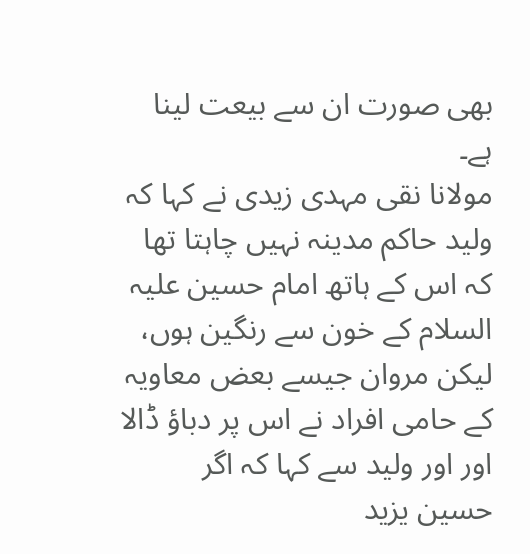بھی صورت ان سے بیعت لینا ہے۔
مولانا نقی مہدی زیدی نے کہا کہ ولید حاکم مدینہ نہیں چاہتا تھا کہ اس کے ہاتھ امام حسین علیہ السلام کے خون سے رنگین ہوں، لیکن مروان جیسے بعض معاویہ کے حامی افراد نے اس پر دباؤ ڈالا اور اور ولید سے کہا کہ اگر حسین یزید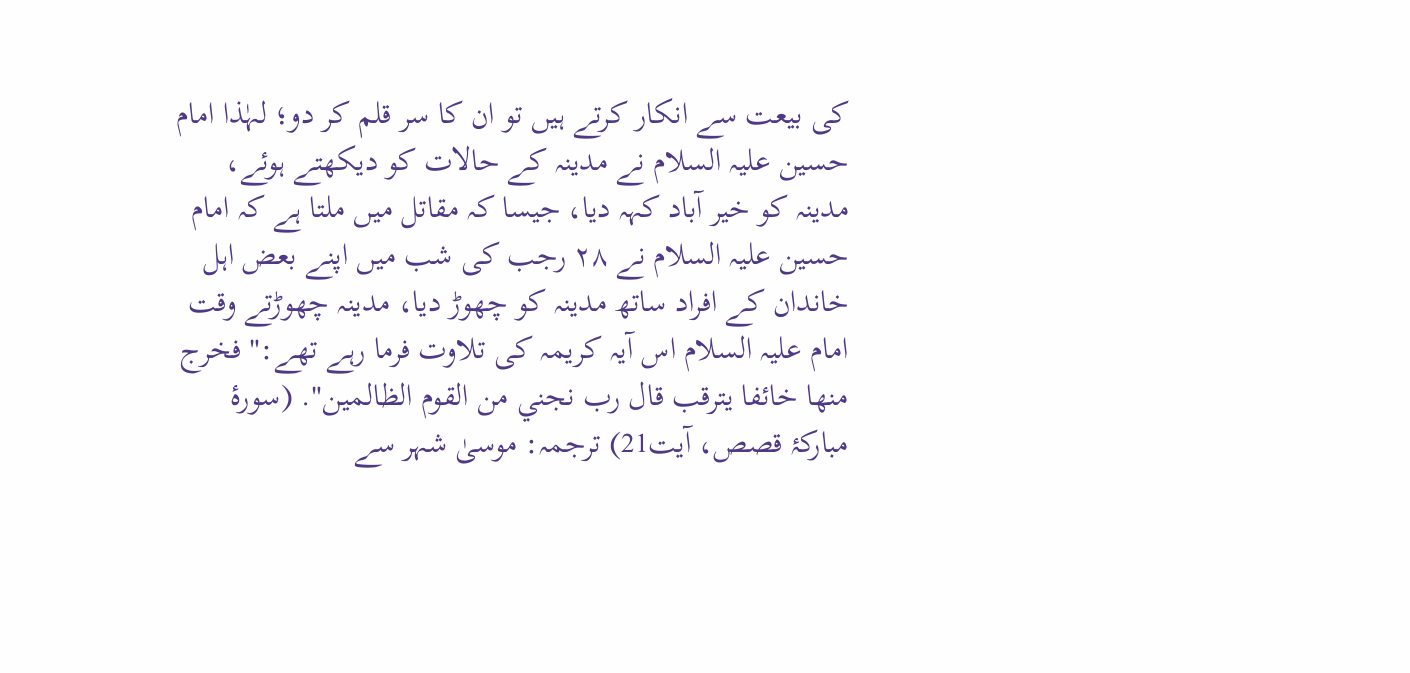کی بیعت سے انکار کرتے ہیں تو ان کا سر قلم کر دو؛ لہٰذا امام حسین علیہ السلام نے مدینہ کے حالات کو دیکھتے ہوئے، مدینہ کو خیر آباد کہہ دیا، جیسا کہ مقاتل میں ملتا ہے کہ امام حسین علیہ السلام نے ۲۸ رجب کی شب میں اپنے بعض اہل خاندان کے افراد ساتھ مدینہ کو چھوڑ دیا، مدینہ چھوڑتے وقت امام علیہ السلام اس آیہ کریمہ کی تلاوت فرما رہے تھے:" فخرج منها خائفا يترقب قال رب نجني من القوم الظالمين". (سورۂ مبارکۂ قصص، آيت21) ترجمہ: موسیٰ شہر سے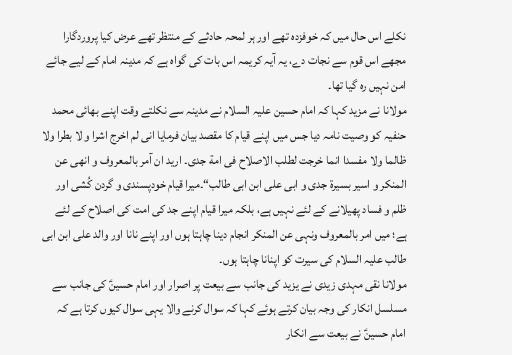نکلے اس حال میں کہ خوفزدہ تھے اور ہر لمحہ حادثے کے منتظر تھے عرض کیا پروردگارا مجھے اس قوم سے نجات دے، یہ آیہ کریمہ اس بات کی گواہ ہے کہ مدینہ امام کے لیے جائے امن نہیں رہ گیا تھا۔
مولانا نے مزید کہا کہ امام حسین علیہ السلام نے مدینہ سے نکلتے وقت اپنے بھائی محمد حنفیہ کو وصیت نامہ دیا جس میں اپنے قیام کا مقصد بیان فرمایا انی لم اخرج اشرا و لا بطرا ولا ظالما ولا مفسدا انما خرجت لطلب الاصلاح فی امة جدی۔ ارید ان آمر بالمعروف و انھی عن المنکر و اسیر بسیرة جدی و ابی علی ابن ابی طالب“۔میرا قیام خودپسندی و گردن کُشی اور ظلم و فساد پھیلانے کے لئے نہیں ہے، بلکہ میرا قیام اپنے جد کی امت کی اصلاح کے لئے ہے؛ میں امر بالمعروف ونہی عن المنکر انجام دینا چاہتا ہوں اور اپنے نانا اور والد علی ابن ابی طالب علیہ السلام کی سیرت کو اپنانا چاہتا ہوں۔
مولانا نقی مہدی زیدی نے یزید کی جانب سے بیعت پر اصرار اور امام حسینؑ کی جانب سے مسلسل انکار کی وجہ بیان کرتے ہوئے کہا کہ سوال کرنے والا یہی سوال کیوں کرتا ہے کہ امام حسینؑ نے بیعت سے انکار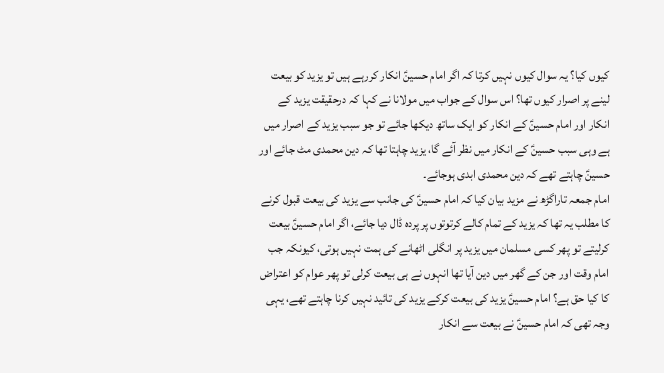کیوں کیا؟ یہ سوال کیوں نہیں کرتا کہ اگر امام حسینؑ انکار کررہے ہیں تو یزید کو بیعت لینے پر اصرار کیوں تھا؟ اس سوال کے جواب میں مولانا نے کہا کہ درحقیقت یزید کے انکار اور امام حسینؑ کے انکار کو ایک ساتھ دیکھا جائے تو جو سبب یزید کے اصرار میں ہے وہی سبب حسینؑ کے انکار میں نظر آئے گا، یزید چاہتا تھا کہ دین محمدی مٹ جائے اور حسینؑ چاہتے تھے کہ دین محمدی ابدی ہوجائے۔
امام جمعہ تاراگڑھ نے مزید بیان کیا کہ امام حسینؑ کی جانب سے یزید کی بیعت قبول کرنے کا مطلب یہ تھا کہ یزید کے تمام کالے کرتوتوں پر پردہ ڈال دیا جائے، اگر امام حسینؑ بیعت کرلیتے تو پھر کسی مسلمان میں یزید پر انگلی اٹھانے کی ہمت نہیں ہوتی، کیونکہ جب امام وقت اور جن کے گھر میں دین آیا تھا انہوں نے ہی بیعت کرلی تو پھر عوام کو اعتراض کا کیا حق ہے؟ امام حسینؑ یزید کی بیعت کرکے یزید کی تائید نہیں کرنا چاہتے تھے، یہی وجہ تھی کہ امام حسینؑ نے بیعت سے انکار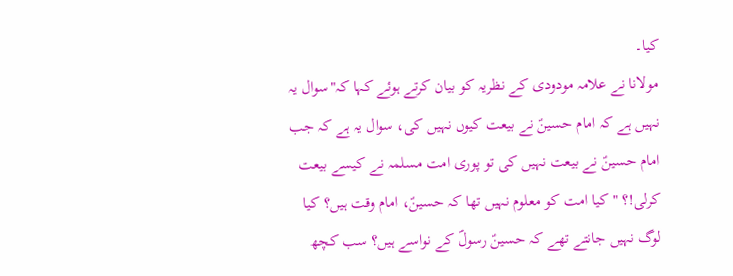کیا۔
مولانا نے علامہ مودودی کے نظریہ کو بیان کرتے ہوئے کہا کہ"سوال یہ نہیں ہے کہ امام حسینؑ نے بیعت کیوں نہیں کی، سوال یہ ہے کہ جب امام حسینؑ نے بیعت نہیں کی تو پوری امت مسلمہ نے کیسے بیعت کرلی!؟ " کیا امت کو معلوم نہیں تھا کہ حسینؑ، امام وقت ہیں؟ کیا لوگ نہیں جانتے تھے کہ حسینؑ رسولؐ کے نواسے ہیں؟ سب کچھ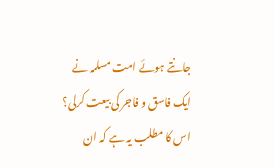جانتے ہوئے امت مسلمہ نے ایک فاسق و فاجر کی بیعت کرلی؟ اس کا مطلب یہ ہے کہ ان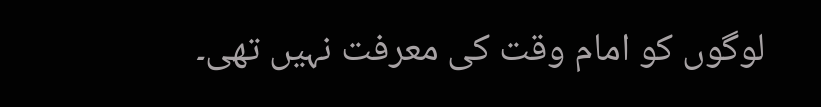لوگوں کو امام وقت کی معرفت نہیں تھی۔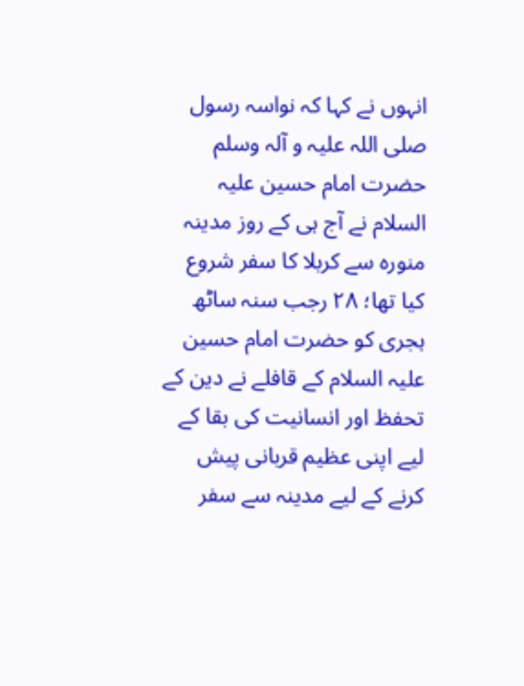انہوں نے کہا کہ نواسہ رسول صلی اللہ علیہ و آلہ وسلم حضرت امام حسین علیہ السلام نے آج ہی کے روز مدینہ منورہ سے کربلا کا سفر شروع کیا تھا؛ ٢٨ رجب سنہ ساٹھ ہجری کو حضرت امام حسین علیہ السلام کے قافلے نے دین کے تحفظ اور انسانیت کی بقا کے لیے اپنی عظیم قربانی پیش کرنے کے لیے مدینہ سے سفر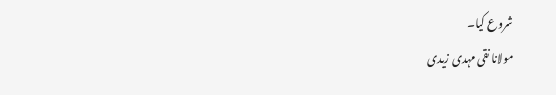شروع کیا۔
مولانا نقی مہدی زیدی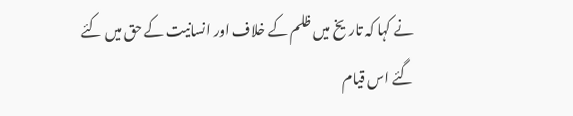نے کہا کہ تاریخ میں ظلم کے خلاف اور انسانیت کے حق میں کئے گئے اس قیام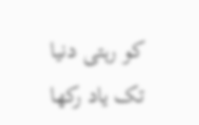کو رہتی دنیا تک یاد رکھا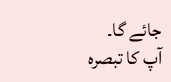جائے گا۔
آپ کا تبصرہ